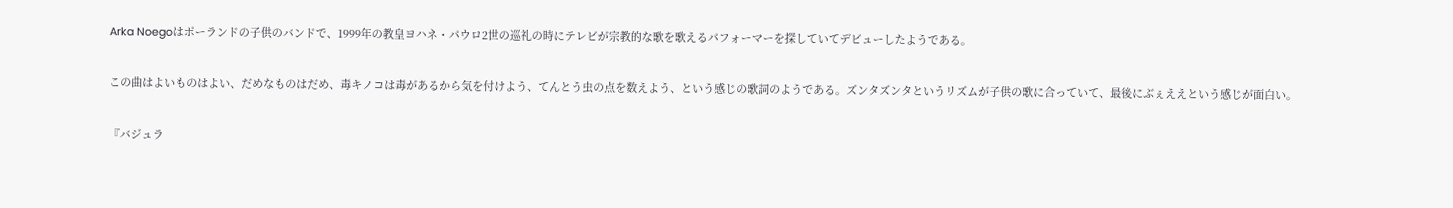Arka Noegoはポーランドの子供のバンドで、1999年の教皇ヨハネ・パウロ2世の巡礼の時にテレビが宗教的な歌を歌えるパフォーマーを探していてデビューしたようである。

この曲はよいものはよい、だめなものはだめ、毒キノコは毒があるから気を付けよう、てんとう虫の点を数えよう、という感じの歌詞のようである。ズンタズンタというリズムが子供の歌に合っていて、最後にぶぇええという感じが面白い。

『バジュラ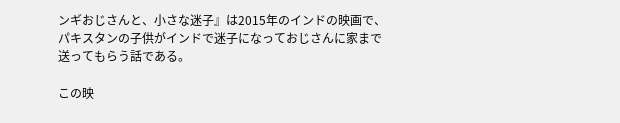ンギおじさんと、小さな迷子』は2015年のインドの映画で、パキスタンの子供がインドで迷子になっておじさんに家まで送ってもらう話である。

この映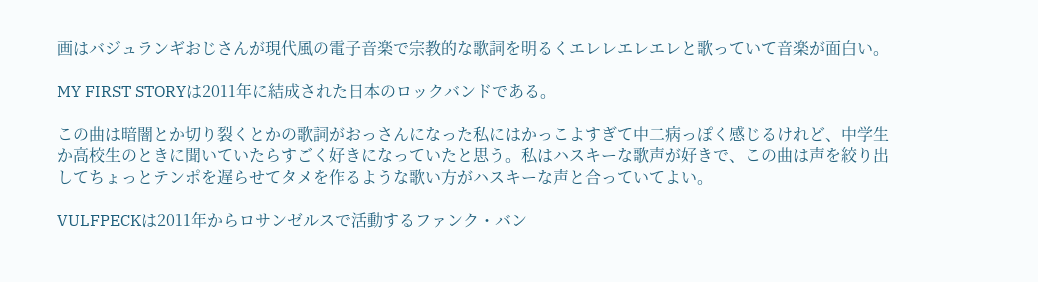画はバジュランギおじさんが現代風の電子音楽で宗教的な歌詞を明るくエレレエレエレと歌っていて音楽が面白い。

MY FIRST STORYは2011年に結成された日本のロックバンドである。

この曲は暗闇とか切り裂くとかの歌詞がおっさんになった私にはかっこよすぎて中二病っぽく感じるけれど、中学生か高校生のときに聞いていたらすごく好きになっていたと思う。私はハスキーな歌声が好きで、この曲は声を絞り出してちょっとテンポを遅らせてタメを作るような歌い方がハスキーな声と合っていてよい。

VULFPECKは2011年からロサンゼルスで活動するファンク・バン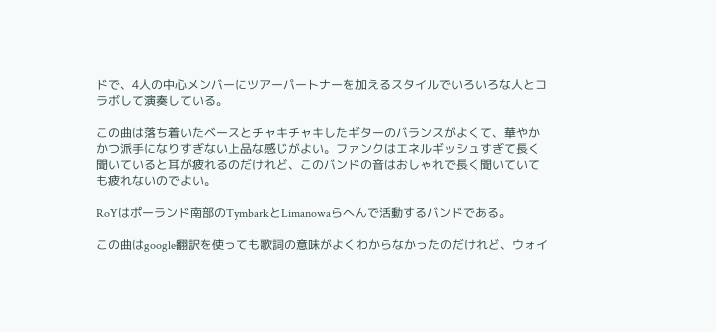ドで、4人の中心メンバーにツアーパートナーを加えるスタイルでいろいろな人とコラボして演奏している。

この曲は落ち着いたベースとチャキチャキしたギターのバランスがよくて、華やかかつ派手になりすぎない上品な感じがよい。ファンクはエネルギッシュすぎて長く聞いていると耳が疲れるのだけれど、このバンドの音はおしゃれで長く聞いていても疲れないのでよい。

RoYはポーランド南部のTymbarkとLimanowaらへんで活動するバンドである。

この曲はgoogle翻訳を使っても歌詞の意味がよくわからなかったのだけれど、ウォイ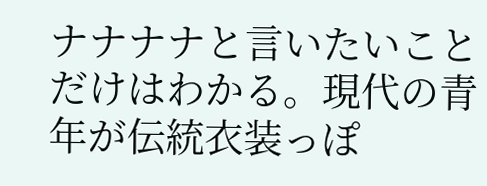ナナナナと言いたいことだけはわかる。現代の青年が伝統衣装っぽ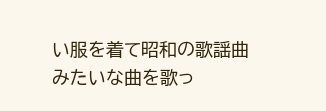い服を着て昭和の歌謡曲みたいな曲を歌っ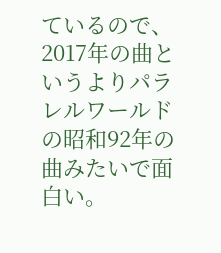ているので、2017年の曲というよりパラレルワールドの昭和92年の曲みたいで面白い。